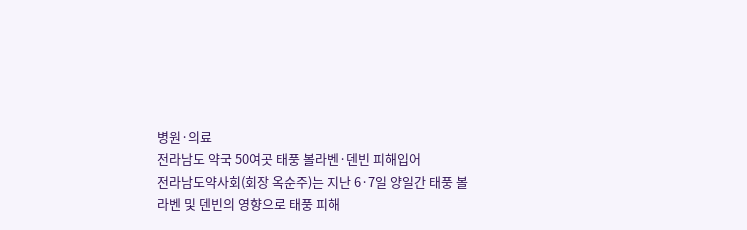병원·의료
전라남도 약국 50여곳 태풍 볼라벤·덴빈 피해입어
전라남도약사회(회장 옥순주)는 지난 6·7일 양일간 태풍 볼라벤 및 덴빈의 영향으로 태풍 피해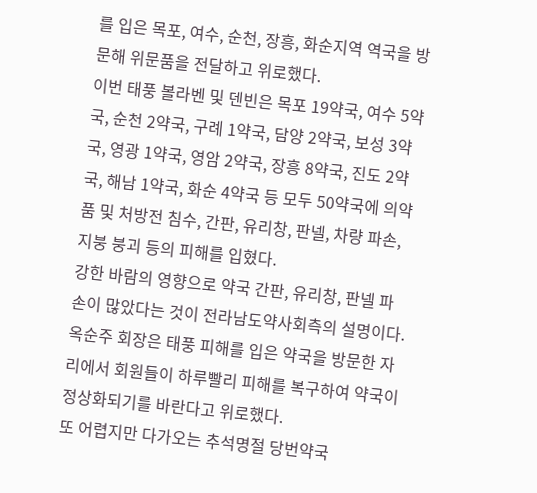를 입은 목포, 여수, 순천, 장흥, 화순지역 역국을 방문해 위문품을 전달하고 위로했다.
이번 태풍 볼라벤 및 덴빈은 목포 19약국, 여수 5약국, 순천 2약국, 구례 1약국, 담양 2약국, 보성 3약국, 영광 1약국, 영암 2약국, 장흥 8약국, 진도 2약국, 해남 1약국, 화순 4약국 등 모두 50약국에 의약품 및 처방전 침수, 간판, 유리창, 판넬, 차량 파손, 지붕 붕괴 등의 피해를 입혔다.
강한 바람의 영향으로 약국 간판, 유리창, 판넬 파손이 많았다는 것이 전라남도약사회측의 설명이다.
옥순주 회장은 태풍 피해를 입은 약국을 방문한 자리에서 회원들이 하루빨리 피해를 복구하여 약국이 정상화되기를 바란다고 위로했다.
또 어렵지만 다가오는 추석명절 당번약국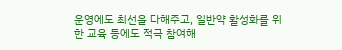운영에도 최선을 다해주고, 일반약 활성화를 위한 교육 등에도 적극 참여해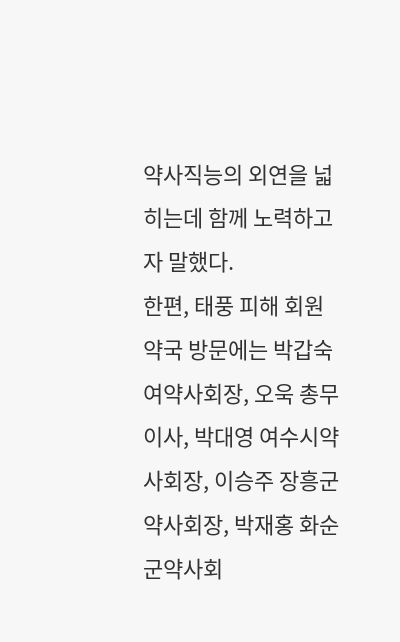약사직능의 외연을 넓히는데 함께 노력하고자 말했다.
한편, 태풍 피해 회원 약국 방문에는 박갑숙 여약사회장, 오욱 총무이사, 박대영 여수시약사회장, 이승주 장흥군약사회장, 박재홍 화순군약사회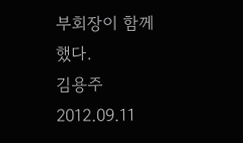부회장이 함께 했다.
김용주
2012.09.11